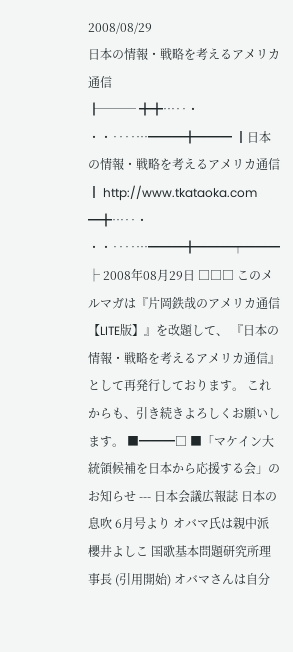2008/08/29
日本の情報・戦略を考えるアメリカ通信
┠─── ╋╋…‥・ ・・‥‥…━━━╋━━━ ┃日本の情報・戦略を考えるアメリカ通信 ┃ http://www.tkataoka.com ━╋…‥・ ・・‥‥…━━━╋━━━┯━━━ ├ 2008年08月29日 □□□ このメルマガは『片岡鉄哉のアメリカ通信【LITE版】』を改題して、 『日本の情報・戦略を考えるアメリカ通信』 として再発行しております。 これからも、引き続きよろしくお願いします。 ■━━━□ ■「マケイン大統領候補を日本から応援する会」のお知らせ --- 日本会議広報誌 日本の息吹 6月号より オバマ氏は親中派 櫻井よしこ 国歌基本問題研究所理事長 (引用開始) オバマさんは自分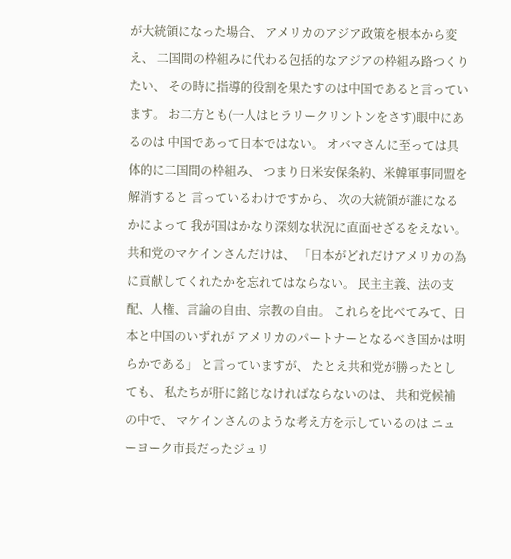が大統領になった場合、 アメリカのアジア政策を根本から変え、 二国間の枠組みに代わる包括的なアジアの枠組み路つくりたい、 その時に指導的役割を果たすのは中国であると言っています。 お二方とも(一人はヒラリークリントンをさす)眼中にあるのは 中国であって日本ではない。 オバマさんに至っては具体的に二国間の枠組み、 つまり日米安保条約、米韓軍事同盟を解消すると 言っているわけですから、 次の大統領が誰になるかによって 我が国はかなり深刻な状況に直面せざるをえない。 共和党のマケインさんだけは、 「日本がどれだけアメリカの為に貢献してくれたかを忘れてはならない。 民主主義、法の支配、人権、言論の自由、宗教の自由。 これらを比べてみて、日本と中国のいずれが アメリカのパートナーとなるべき国かは明らかである」 と言っていますが、 たとえ共和党が勝ったとしても、 私たちが肝に銘じなければならないのは、 共和党候補の中で、 マケインさんのような考え方を示しているのは ニューヨーク市長だったジュリ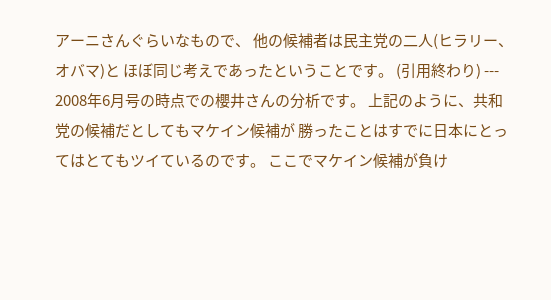アーニさんぐらいなもので、 他の候補者は民主党の二人(ヒラリー、オバマ)と ほぼ同じ考えであったということです。 (引用終わり) --- 2008年6月号の時点での櫻井さんの分析です。 上記のように、共和党の候補だとしてもマケイン候補が 勝ったことはすでに日本にとってはとてもツイているのです。 ここでマケイン候補が負け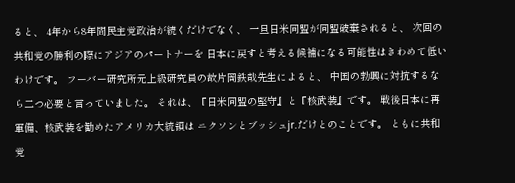ると、 4年から8年間民主党政治が続くだけでなく、 一旦日米同盟が同盟破棄されると、 次回の共和党の勝利の際にアジアのパートナーを 日本に戻すと考える候補になる可能性はきわめて低いわけです。 フーバー研究所元上級研究員の故片岡鉄哉先生によると、 中国の勃興に対抗するなら二つ必要と言っていました。 それは、『日米同盟の堅守』と『核武装』です。 戦後日本に再軍備、核武装を勧めたアメリカ大統領は ニクソンとブッシュjr.だけとのことです。 ともに共和党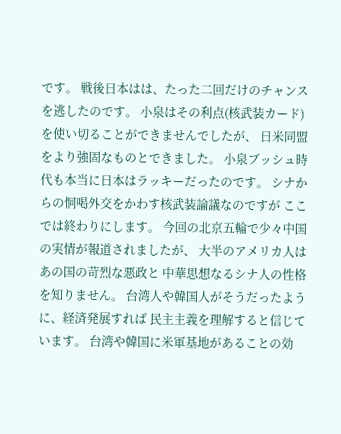です。 戦後日本はは、たった二回だけのチャンスを逃したのです。 小泉はその利点(核武装カード)を使い切ることができませんでしたが、 日米同盟をより強固なものとできました。 小泉ブッシュ時代も本当に日本はラッキーだったのです。 シナからの恫喝外交をかわす核武装論議なのですが ここでは終わりにします。 今回の北京五輪で少々中国の実情が報道されましたが、 大半のアメリカ人はあの国の苛烈な悪政と 中華思想なるシナ人の性格を知りません。 台湾人や韓国人がそうだったように、経済発展すれば 民主主義を理解すると信じています。 台湾や韓国に米軍基地があることの効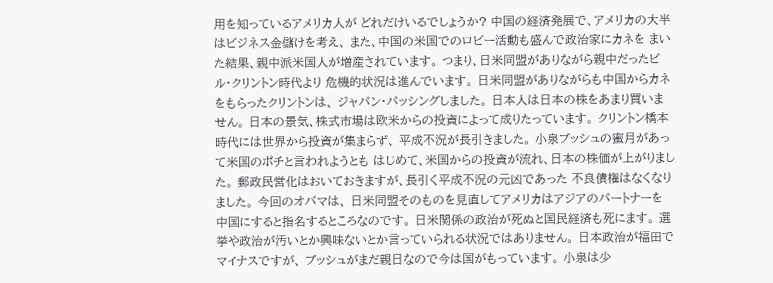用を知っているアメリカ人が どれだけいるでしょうか? 中国の経済発展で、アメリカの大半はビジネス金儲けを考え、 また、中国の米国でのロビー活動も盛んで政治家にカネを まいた結果、親中派米国人が増産されています。 つまり、日米同盟がありながら親中だったビル・クリントン時代より 危機的状況は進んでいます。 日米同盟がありながらも中国からカネをもらったクリントンは、 ジャパン・パッシングしました。 日本人は日本の株をあまり買いません。 日本の景気、株式市場は欧米からの投資によって成りたっています。 クリントン橋本時代には世界から投資が集まらず、 平成不況が長引きました。 小泉ブッシュの蜜月があって米国のポチと言われようとも はじめて、米国からの投資が流れ、日本の株価が上がりました。 郵政民営化はおいておきますが、長引く平成不況の元凶であった 不良債権はなくなりました。 今回のオバマは、 日米同盟そのものを見直してアメリカはアジアのパートナーを 中国にすると指名するところなのです。 日米関係の政治が死ぬと国民経済も死にます。 選挙や政治が汚いとか興味ないとか言っていられる状況ではありません。 日本政治が福田でマイナスですが、 ブッシュがまだ親日なので今は国がもっています。 小泉は少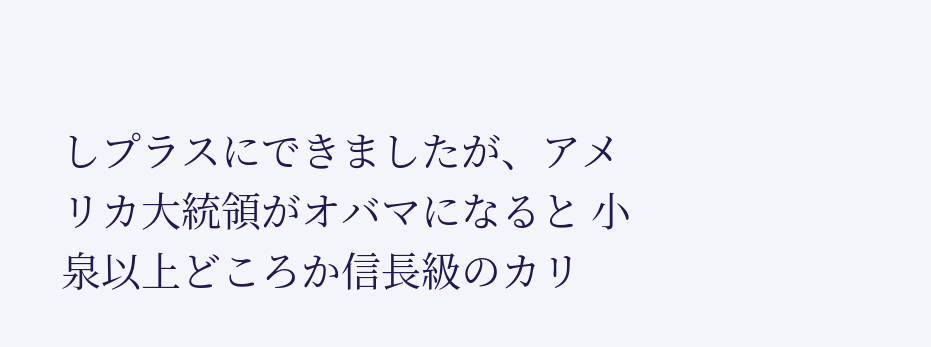しプラスにできましたが、アメリカ大統領がオバマになると 小泉以上どころか信長級のカリ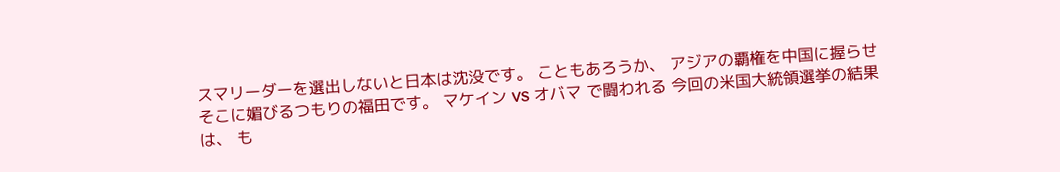スマリーダーを選出しないと日本は沈没です。 こともあろうか、 アジアの覇権を中国に握らせそこに媚びるつもりの福田です。 マケイン VS オバマ で闘われる 今回の米国大統領選挙の結果は、 も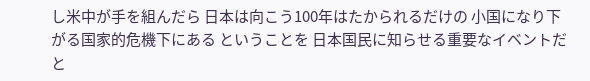し米中が手を組んだら 日本は向こう100年はたかられるだけの 小国になり下がる国家的危機下にある ということを 日本国民に知らせる重要なイベントだと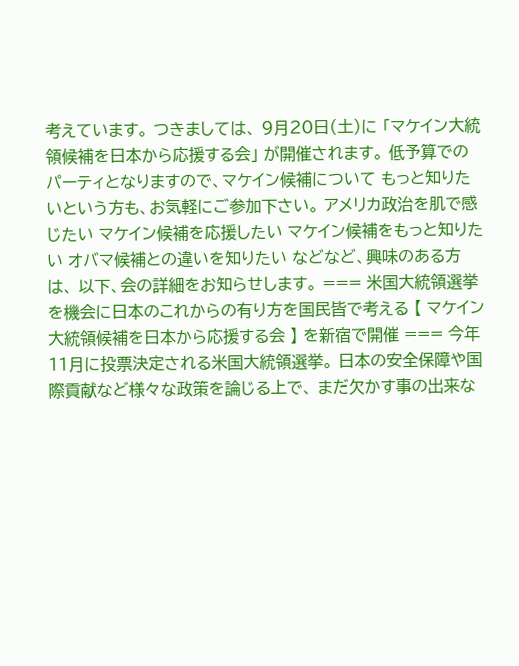考えています。 つきましては、 9月20日(土)に 「マケイン大統領候補を日本から応援する会」 が開催されます。 低予算でのパーティとなりますので、マケイン候補について もっと知りたいという方も、お気軽にご参加下さい。 アメリカ政治を肌で感じたい マケイン候補を応援したい マケイン候補をもっと知りたい オバマ候補との違いを知りたい などなど、興味のある方は、 以下、会の詳細をお知らせします。 === 米国大統領選挙を機会に日本のこれからの有り方を国民皆で考える 【 マケイン大統領候補を日本から応援する会 】 を新宿で開催 === 今年11月に投票決定される米国大統領選挙。 日本の安全保障や国際貢献など様々な政策を論じる上で、 まだ欠かす事の出来な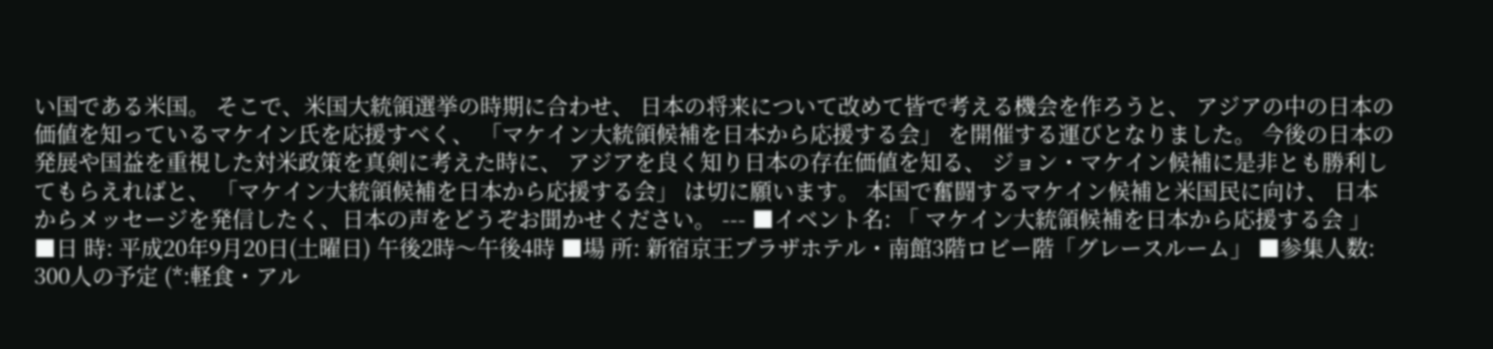い国である米国。 そこで、米国大統領選挙の時期に合わせ、 日本の将来について改めて皆で考える機会を作ろうと、 アジアの中の日本の価値を知っているマケイン氏を応援すべく、 「マケイン大統領候補を日本から応援する会」 を開催する運びとなりました。 今後の日本の発展や国益を重視した対米政策を真剣に考えた時に、 アジアを良く知り日本の存在価値を知る、 ジョン・マケイン候補に是非とも勝利してもらえればと、 「マケイン大統領候補を日本から応援する会」 は切に願います。 本国で奮闘するマケイン候補と米国民に向け、 日本からメッセージを発信したく、日本の声をどうぞお聞かせください。 --- ■イベント名: 「 マケイン大統領候補を日本から応援する会 」 ■日 時: 平成20年9月20日(土曜日) 午後2時〜午後4時 ■場 所: 新宿京王プラザホテル・南館3階ロビー階「グレースルーム」 ■参集人数: 300人の予定 (*:軽食・アル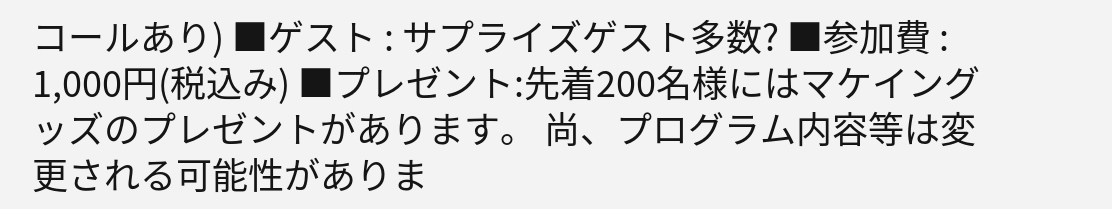コールあり) ■ゲスト : サプライズゲスト多数? ■参加費 : 1,000円(税込み) ■プレゼント:先着200名様にはマケイングッズのプレゼントがあります。 尚、プログラム内容等は変更される可能性がありま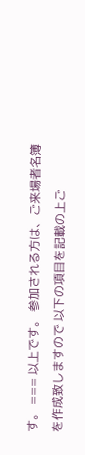す。 === 以上です。 参加される方は、ご来場者名簿を作成致しますので 以下の項目を記載の上ご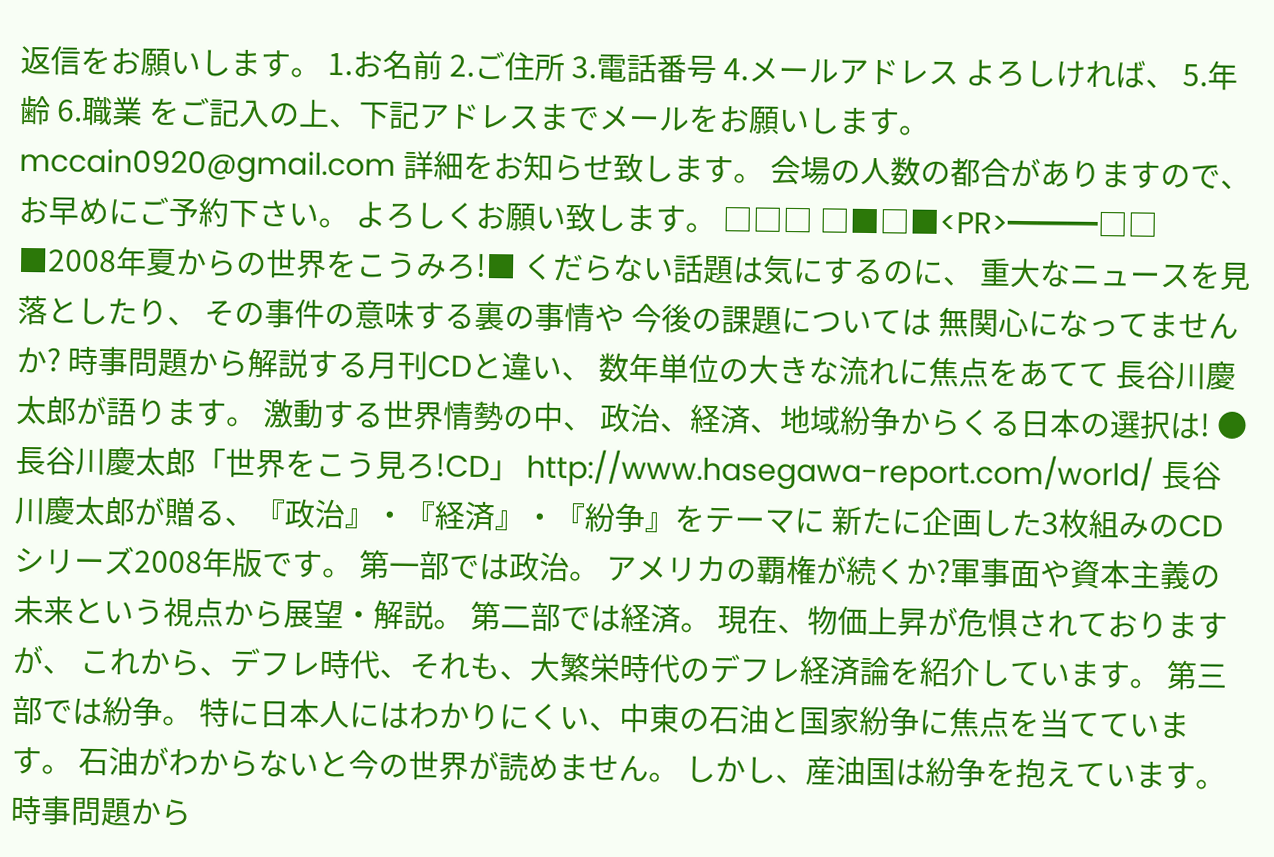返信をお願いします。 1.お名前 2.ご住所 3.電話番号 4.メールアドレス よろしければ、 5.年齢 6.職業 をご記入の上、下記アドレスまでメールをお願いします。 mccain0920@gmail.com 詳細をお知らせ致します。 会場の人数の都合がありますので、 お早めにご予約下さい。 よろしくお願い致します。 □□□ □■□■<PR>━━━□□ ■2008年夏からの世界をこうみろ!■ くだらない話題は気にするのに、 重大なニュースを見落としたり、 その事件の意味する裏の事情や 今後の課題については 無関心になってませんか? 時事問題から解説する月刊CDと違い、 数年単位の大きな流れに焦点をあてて 長谷川慶太郎が語ります。 激動する世界情勢の中、 政治、経済、地域紛争からくる日本の選択は! ●長谷川慶太郎「世界をこう見ろ!CD」 http://www.hasegawa-report.com/world/ 長谷川慶太郎が贈る、『政治』・『経済』・『紛争』をテーマに 新たに企画した3枚組みのCDシリーズ2008年版です。 第一部では政治。 アメリカの覇権が続くか?軍事面や資本主義の未来という視点から展望・解説。 第二部では経済。 現在、物価上昇が危惧されておりますが、 これから、デフレ時代、それも、大繁栄時代のデフレ経済論を紹介しています。 第三部では紛争。 特に日本人にはわかりにくい、中東の石油と国家紛争に焦点を当てています。 石油がわからないと今の世界が読めません。 しかし、産油国は紛争を抱えています。 時事問題から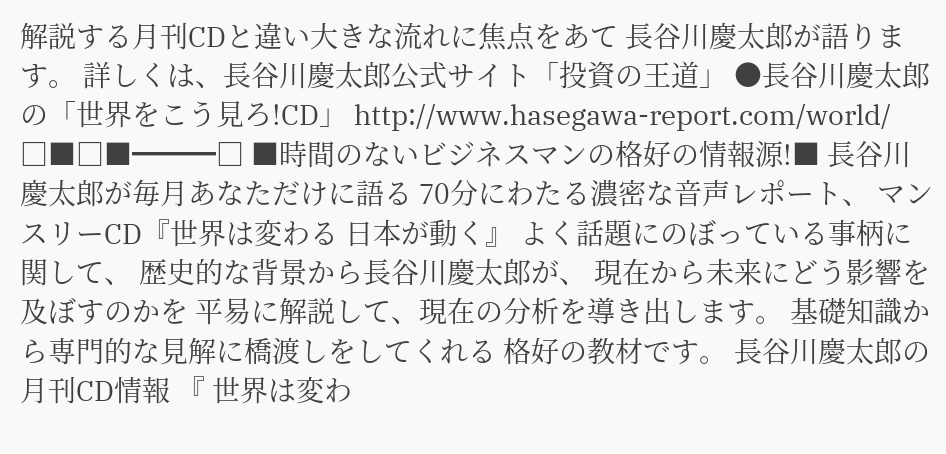解説する月刊CDと違い大きな流れに焦点をあて 長谷川慶太郎が語ります。 詳しくは、長谷川慶太郎公式サイト「投資の王道」 ●長谷川慶太郎の「世界をこう見ろ!CD」 http://www.hasegawa-report.com/world/ □■□■━━━□ ■時間のないビジネスマンの格好の情報源!■ 長谷川慶太郎が毎月あなただけに語る 70分にわたる濃密な音声レポート、 マンスリーCD『世界は変わる 日本が動く』 よく話題にのぼっている事柄に関して、 歴史的な背景から長谷川慶太郎が、 現在から未来にどう影響を及ぼすのかを 平易に解説して、現在の分析を導き出します。 基礎知識から専門的な見解に橋渡しをしてくれる 格好の教材です。 長谷川慶太郎の月刊CD情報 『 世界は変わ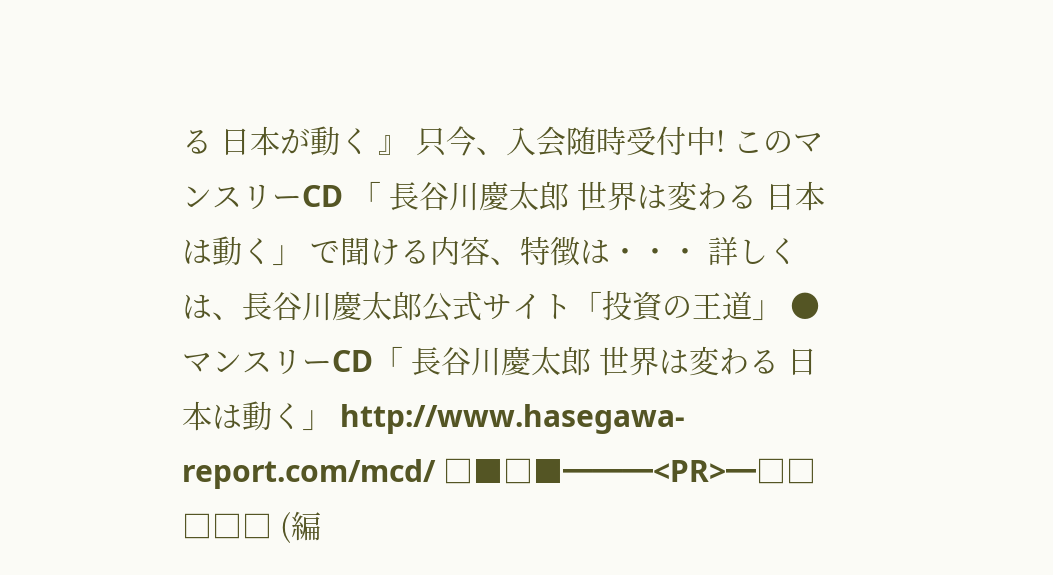る 日本が動く 』 只今、入会随時受付中! このマンスリーCD 「 長谷川慶太郎 世界は変わる 日本は動く」 で聞ける内容、特徴は・・・ 詳しくは、長谷川慶太郎公式サイト「投資の王道」 ●マンスリーCD「 長谷川慶太郎 世界は変わる 日本は動く」 http://www.hasegawa-report.com/mcd/ □■□■━━━<PR>━□□ □□□ (編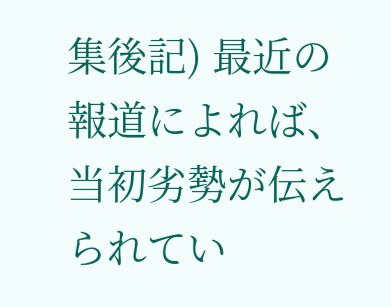集後記) 最近の報道によれば、 当初劣勢が伝えられてい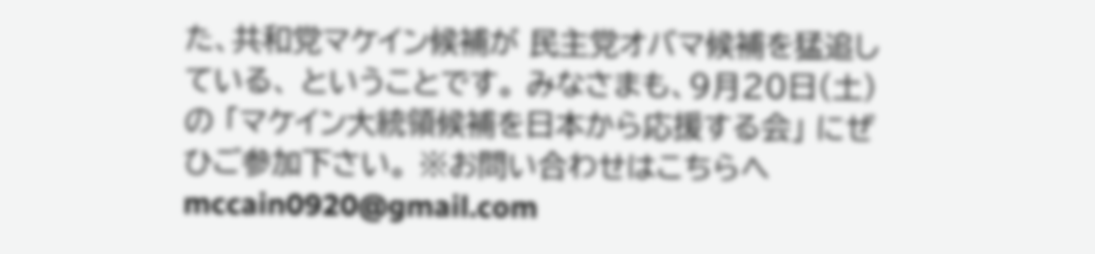た、共和党マケイン候補が 民主党オバマ候補を猛追している、 ということです。 みなさまも、9月20日(土)の 「マケイン大統領候補を日本から応援する会」 にぜひご参加下さい。 ※お問い合わせはこちらへ mccain0920@gmail.com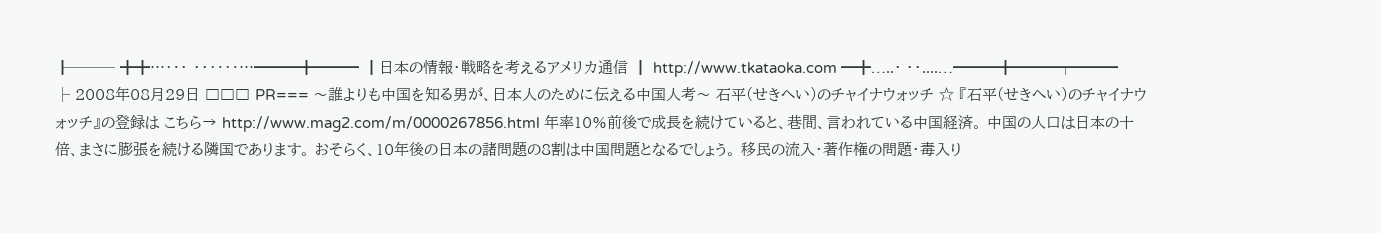┠─── ╋╋…‥・ ・・‥‥…━━━╋━━━ ┃日本の情報・戦略を考えるアメリカ通信 ┃ http://www.tkataoka.com ━╋…‥・ ・・‥‥…━━━╋━━━┯━━━ ├ 2008年08月29日 □□□ PR=== 〜誰よりも中国を知る男が、日本人のために伝える中国人考〜 石平(せきへい)のチャイナウォッチ ☆ 『石平(せきへい)のチャイナウォッチ』の登録は こちら→ http://www.mag2.com/m/0000267856.html 年率10%前後で成長を続けていると、巷間、言われている中国経済。 中国の人口は日本の十倍、まさに膨張を続ける隣国であります。 おそらく、10年後の日本の諸問題の8割は中国問題となるでしょう。 移民の流入・著作権の問題・毒入り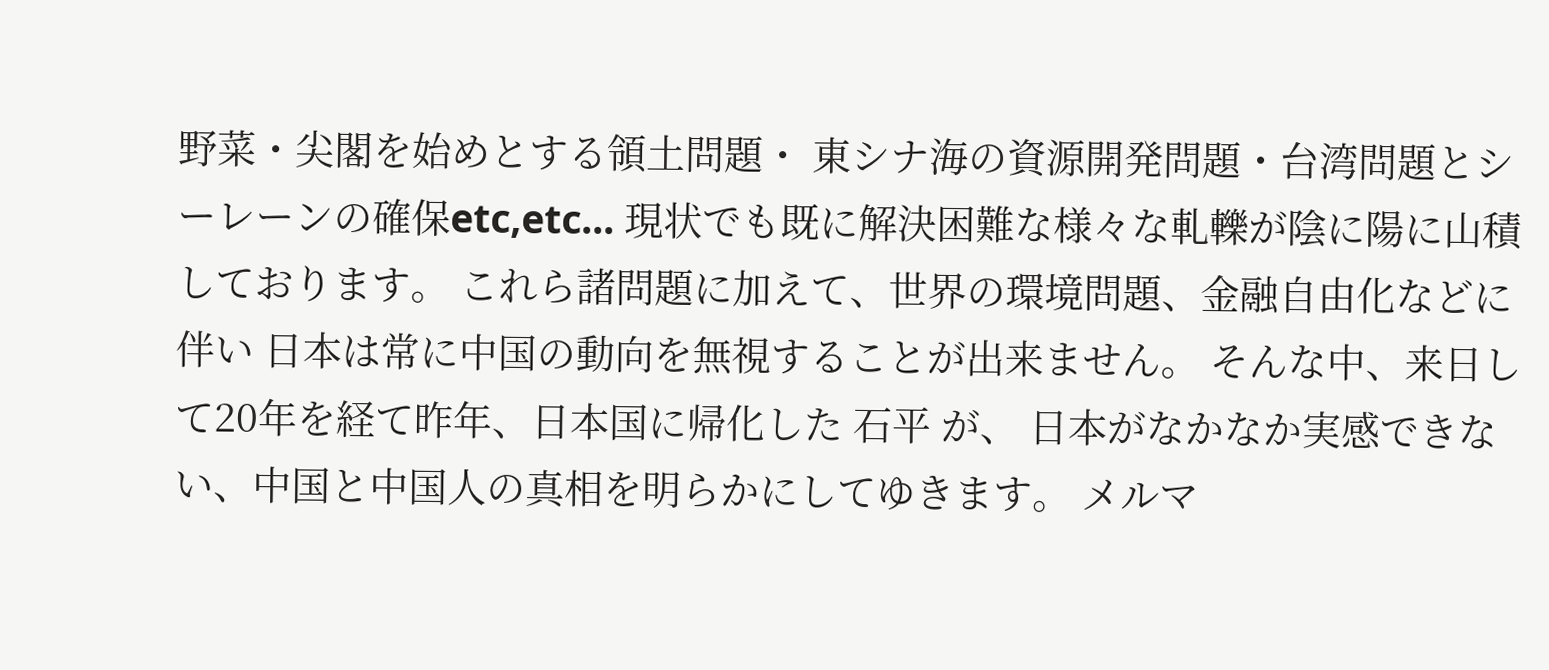野菜・尖閣を始めとする領土問題・ 東シナ海の資源開発問題・台湾問題とシーレーンの確保etc,etc... 現状でも既に解決困難な様々な軋轢が陰に陽に山積しております。 これら諸問題に加えて、世界の環境問題、金融自由化などに伴い 日本は常に中国の動向を無視することが出来ません。 そんな中、来日して20年を経て昨年、日本国に帰化した 石平 が、 日本がなかなか実感できない、中国と中国人の真相を明らかにしてゆきます。 メルマ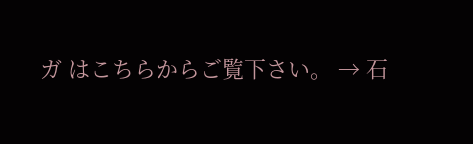ガ はこちらからご覧下さい。 → 石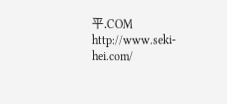平.COM http://www.seki-hei.com/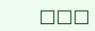□□□